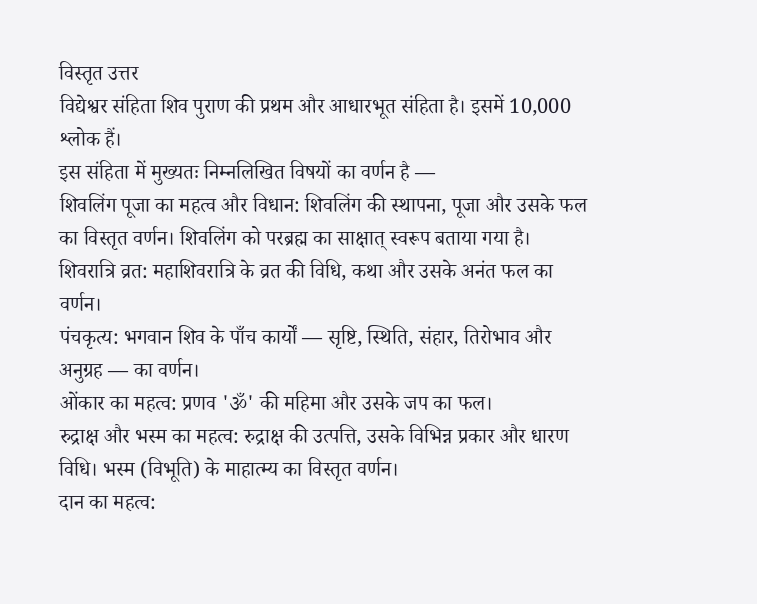विस्तृत उत्तर
विद्येश्वर संहिता शिव पुराण की प्रथम और आधारभूत संहिता है। इसमें 10,000 श्लोक हैं।
इस संहिता में मुख्यतः निम्नलिखित विषयों का वर्णन है —
शिवलिंग पूजा का महत्व और विधान: शिवलिंग की स्थापना, पूजा और उसके फल का विस्तृत वर्णन। शिवलिंग को परब्रह्म का साक्षात् स्वरूप बताया गया है।
शिवरात्रि व्रत: महाशिवरात्रि के व्रत की विधि, कथा और उसके अनंत फल का वर्णन।
पंचकृत्य: भगवान शिव के पाँच कार्यों — सृष्टि, स्थिति, संहार, तिरोभाव और अनुग्रह — का वर्णन।
ओंकार का महत्व: प्रणव 'ॐ' की महिमा और उसके जप का फल।
रुद्राक्ष और भस्म का महत्व: रुद्राक्ष की उत्पत्ति, उसके विभिन्न प्रकार और धारण विधि। भस्म (विभूति) के माहात्म्य का विस्तृत वर्णन।
दान का महत्व: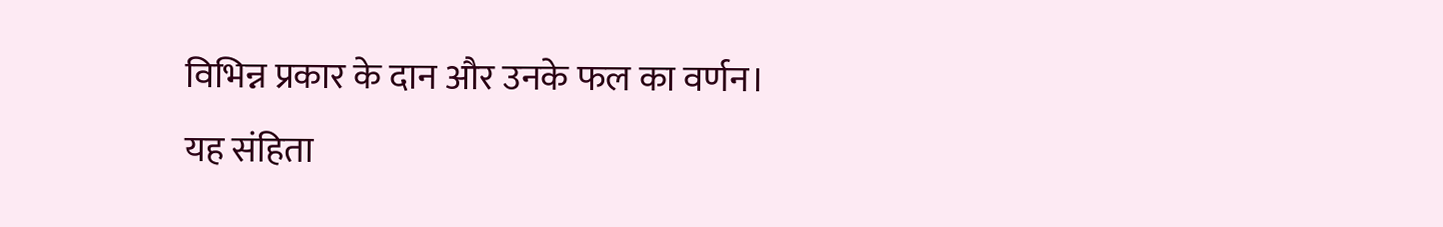विभिन्न प्रकार के दान और उनके फल का वर्णन।
यह संहिता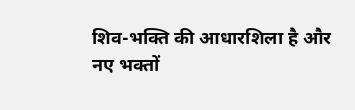शिव-भक्ति की आधारशिला है और नए भक्तों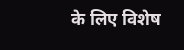के लिए विशेष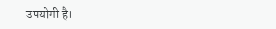उपयोगी है।